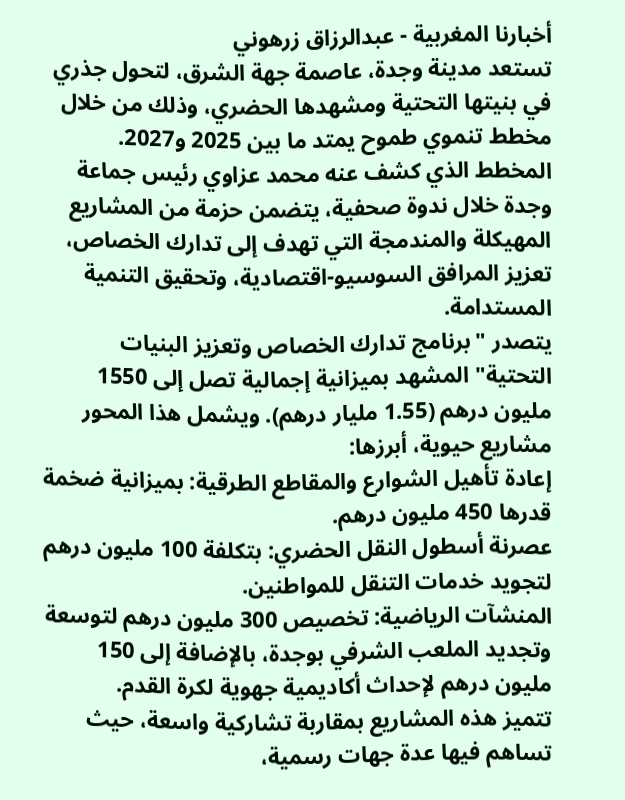أخبارنا المغربية - عبدالرزاق زرهوني
تستعد مدينة وجدة، عاصمة جهة الشرق، لتحول جذري في بنيتها التحتية ومشهدها الحضري، وذلك من خلال مخطط تنموي طموح يمتد ما بين 2025 و2027. المخطط الذي كشف عنه محمد عزاوي رئيس جماعة وجدة خلال ندوة صحفية، يتضمن حزمة من المشاريع المهيكلة والمندمجة التي تهدف إلى تدارك الخصاص، تعزيز المرافق السوسيو-اقتصادية، وتحقيق التنمية المستدامة.
يتصدر "برنامج تدارك الخصاص وتعزيز البنيات التحتية" المشهد بميزانية إجمالية تصل إلى 1550 مليون درهم (1.55 مليار درهم). ويشمل هذا المحور مشاريع حيوية، أبرزها:
إعادة تأهيل الشوارع والمقاطع الطرقية: بميزانية ضخمة قدرها 450 مليون درهم.
عصرنة أسطول النقل الحضري: بتكلفة 100 مليون درهم لتجويد خدمات التنقل للمواطنين.
المنشآت الرياضية: تخصيص 300 مليون درهم لتوسعة وتجديد الملعب الشرفي بوجدة، بالإضافة إلى 150 مليون درهم لإحداث أكاديمية جهوية لكرة القدم.
تتميز هذه المشاريع بمقاربة تشاركية واسعة، حيث تساهم فيها عدة جهات رسمية،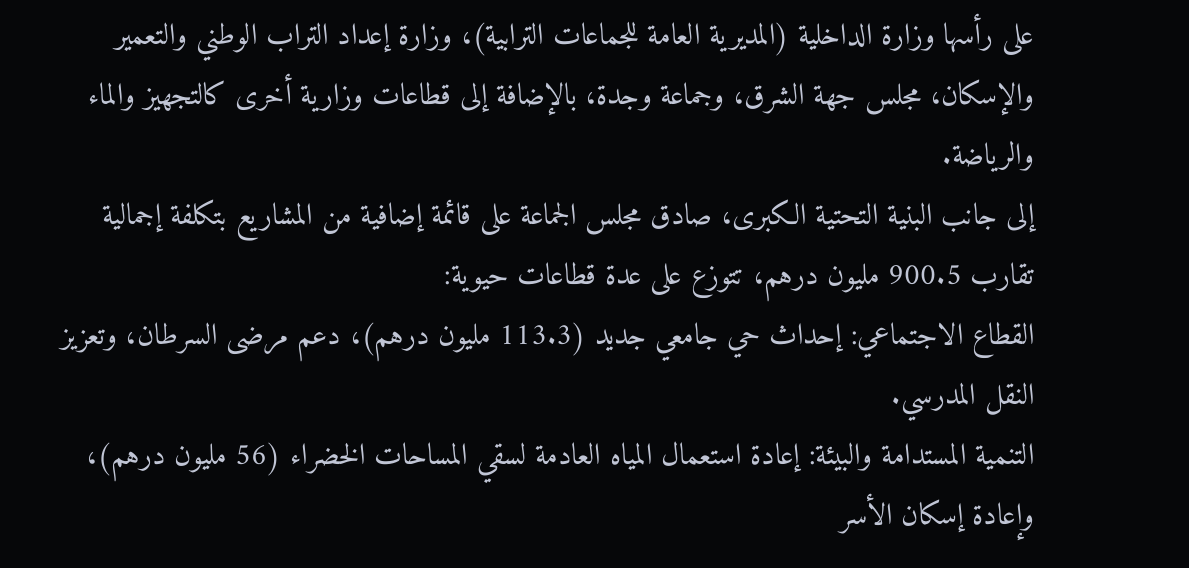على رأسها وزارة الداخلية (المديرية العامة للجماعات الترابية)، وزارة إعداد التراب الوطني والتعمير والإسكان، مجلس جهة الشرق، وجماعة وجدة، بالإضافة إلى قطاعات وزارية أخرى كالتجهيز والماء والرياضة.
إلى جانب البنية التحتية الكبرى، صادق مجلس الجماعة على قائمة إضافية من المشاريع بتكلفة إجمالية تقارب 900.5 مليون درهم، تتوزع على عدة قطاعات حيوية:
القطاع الاجتماعي: إحداث حي جامعي جديد (113.3 مليون درهم)، دعم مرضى السرطان، وتعزيز النقل المدرسي.
التنمية المستدامة والبيئة: إعادة استعمال المياه العادمة لسقي المساحات الخضراء (56 مليون درهم)، وإعادة إسكان الأسر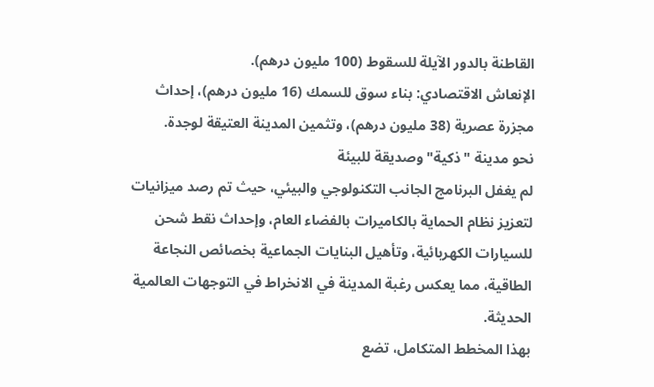القاطنة بالدور الآيلة للسقوط (100 مليون درهم).
الإنعاش الاقتصادي: بناء سوق للسمك (16 مليون درهم)، إحداث مجزرة عصرية (38 مليون درهم)، وتثمين المدينة العتيقة لوجدة.
نحو مدينة "ذكية" وصديقة للبيئة
لم يغفل البرنامج الجانب التكنولوجي والبيئي، حيث تم رصد ميزانيات لتعزيز نظام الحماية بالكاميرات بالفضاء العام، وإحداث نقط شحن للسيارات الكهربائية، وتأهيل البنايات الجماعية بخصائص النجاعة الطاقية، مما يعكس رغبة المدينة في الانخراط في التوجهات العالمية الحديثة.
بهذا المخطط المتكامل، تضع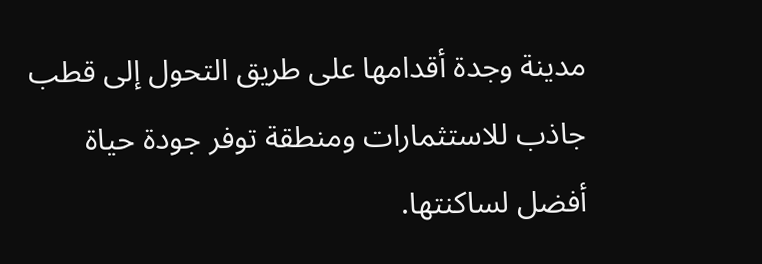مدينة وجدة أقدامها على طريق التحول إلى قطب جاذب للاستثمارات ومنطقة توفر جودة حياة أفضل لساكنتها.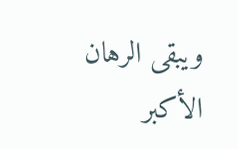ويبقى الرهان الأكبر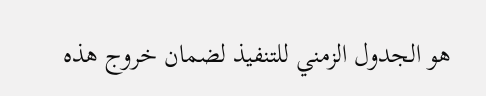هو الجدول الزمني للتنفيذ لضمان خروج هذه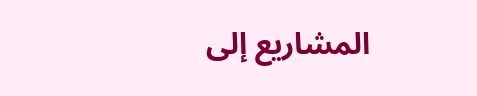المشاريع إلى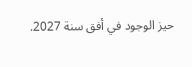حيز الوجود في أفق سنة 2027.